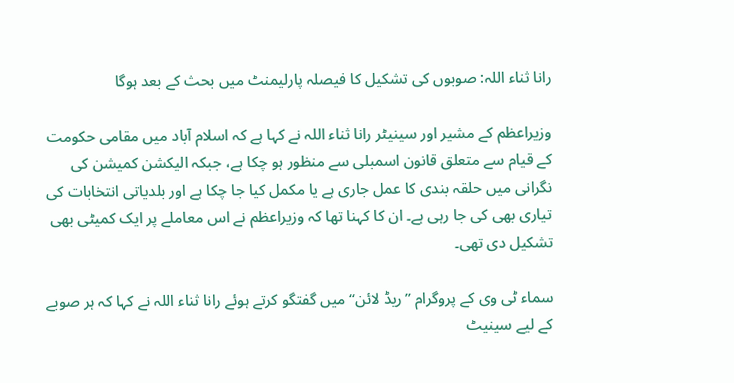رانا ثناء اللہ: صوبوں کی تشکیل کا فیصلہ پارلیمنٹ میں بحث کے بعد ہوگا

وزیراعظم کے مشیر اور سینیٹر رانا ثناء اللہ نے کہا ہے کہ اسلام آباد میں مقامی حکومت کے قیام سے متعلق قانون اسمبلی سے منظور ہو چکا ہے، جبکہ الیکشن کمیشن کی نگرانی میں حلقہ بندی کا عمل جاری ہے یا مکمل کیا جا چکا ہے اور بلدیاتی انتخابات کی تیاری بھی کی جا رہی ہے۔ ان کا کہنا تھا کہ وزیراعظم نے اس معاملے پر ایک کمیٹی بھی تشکیل دی تھی۔

سماء ٹی وی کے پروگرام ’’ریڈ لائن‘‘ میں گفتگو کرتے ہوئے رانا ثناء اللہ نے کہا کہ ہر صوبے کے لیے سینیٹ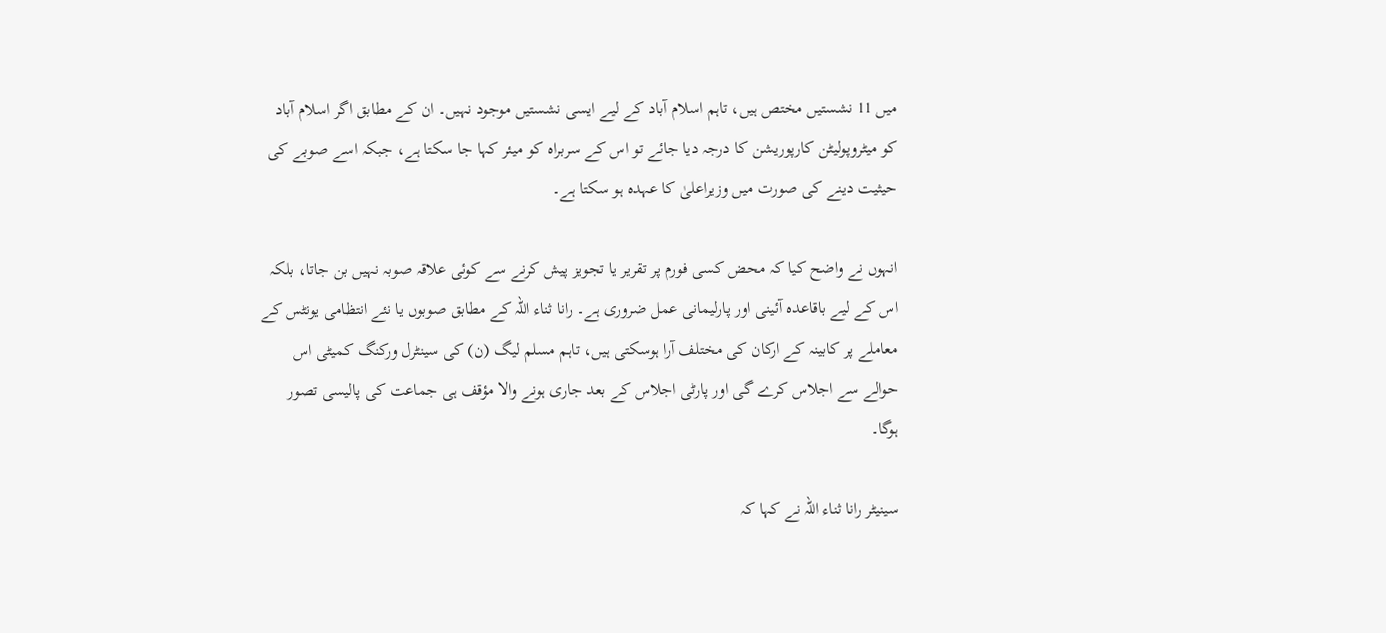میں 11 نشستیں مختص ہیں، تاہم اسلام آباد کے لیے ایسی نشستیں موجود نہیں۔ ان کے مطابق اگر اسلام آباد کو میٹروپولیٹن کارپوریشن کا درجہ دیا جائے تو اس کے سربراہ کو میئر کہا جا سکتا ہے، جبکہ اسے صوبے کی حیثیت دینے کی صورت میں وزیراعلیٰ کا عہدہ ہو سکتا ہے۔

انہوں نے واضح کیا کہ محض کسی فورم پر تقریر یا تجویز پیش کرنے سے کوئی علاقہ صوبہ نہیں بن جاتا، بلکہ اس کے لیے باقاعدہ آئینی اور پارلیمانی عمل ضروری ہے۔ رانا ثناء اللہ کے مطابق صوبوں یا نئے انتظامی یونٹس کے معاملے پر کابینہ کے ارکان کی مختلف آرا ہوسکتی ہیں، تاہم مسلم لیگ (ن) کی سینٹرل ورکنگ کمیٹی اس حوالے سے اجلاس کرے گی اور پارٹی اجلاس کے بعد جاری ہونے والا مؤقف ہی جماعت کی پالیسی تصور ہوگا۔

سینیٹر رانا ثناء اللہ نے کہا کہ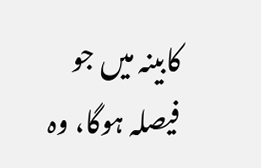کابینہ میں جو فیصلہ ہوگا، وہ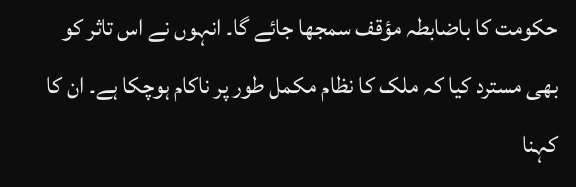حکومت کا باضابطہ مؤقف سمجھا جائے گا۔ انہوں نے اس تاثر کو بھی مسترد کیا کہ ملک کا نظام مکمل طور پر ناکام ہوچکا ہے۔ ان کا کہنا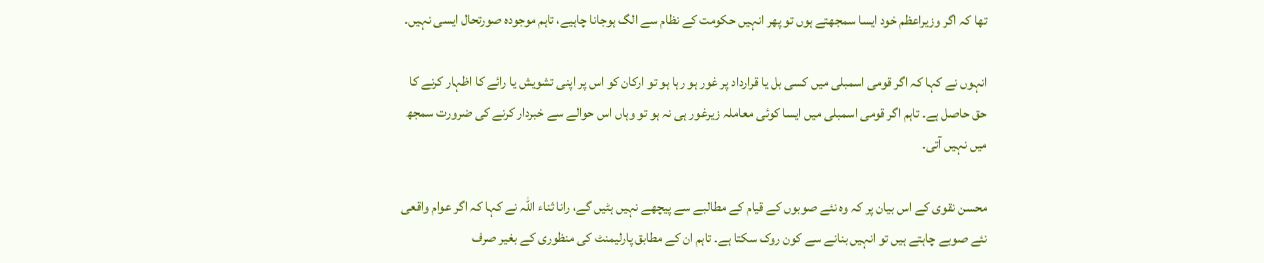تھا کہ اگر وزیراعظم خود ایسا سمجھتے ہوں تو پھر انہیں حکومت کے نظام سے الگ ہوجانا چاہیے، تاہم موجودہ صورتحال ایسی نہیں۔

انہوں نے کہا کہ اگر قومی اسمبلی میں کسی بل یا قرارداد پر غور ہو رہا ہو تو ارکان کو اس پر اپنی تشویش یا رائے کا اظہار کرنے کا حق حاصل ہے۔ تاہم اگر قومی اسمبلی میں ایسا کوئی معاملہ زیرغور ہی نہ ہو تو وہاں اس حوالے سے خبردار کرنے کی ضرورت سمجھ میں نہیں آتی۔

محسن نقوی کے اس بیان پر کہ وہ نئے صوبوں کے قیام کے مطالبے سے پیچھے نہیں ہٹیں گے، رانا ثناء اللہ نے کہا کہ اگر عوام واقعی نئے صوبے چاہتے ہیں تو انہیں بنانے سے کون روک سکتا ہے۔ تاہم ان کے مطابق پارلیمنٹ کی منظوری کے بغیر صرف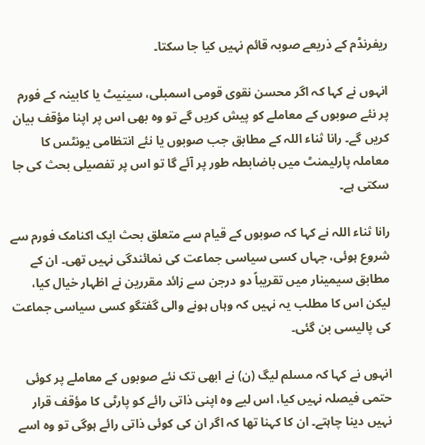ریفرنڈم کے ذریعے صوبہ قائم نہیں کیا جا سکتا۔

انہوں نے کہا کہ اگر محسن نقوی قومی اسمبلی، سینیٹ یا کابینہ کے فورم پر نئے صوبوں کے معاملے کو پیش کریں گے تو وہ بھی اس پر اپنا مؤقف بیان کریں گے۔ رانا ثناء اللہ کے مطابق جب صوبوں یا نئے انتظامی یونٹس کا معاملہ پارلیمنٹ میں باضابطہ طور پر آئے گا تو اس پر تفصیلی بحث کی جا سکتی ہے۔

رانا ثناء اللہ نے کہا کہ صوبوں کے قیام سے متعلق بحث ایک اکنامک فورم سے شروع ہوئی، جہاں کسی سیاسی جماعت کی نمائندگی نہیں تھی۔ ان کے مطابق سیمینار میں تقریباً دو درجن سے زائد مقررین نے اظہار خیال کیا، لیکن اس کا مطلب یہ نہیں کہ وہاں ہونے والی گفتگو کسی سیاسی جماعت کی پالیسی بن گئی۔

انہوں نے کہا کہ مسلم لیگ (ن) نے ابھی تک نئے صوبوں کے معاملے پر کوئی حتمی فیصلہ نہیں کیا، اس لیے وہ اپنی ذاتی رائے کو پارٹی کا مؤقف قرار نہیں دینا چاہتے۔ ان کا کہنا تھا کہ اگر ان کی کوئی ذاتی رائے ہوگی تو وہ اسے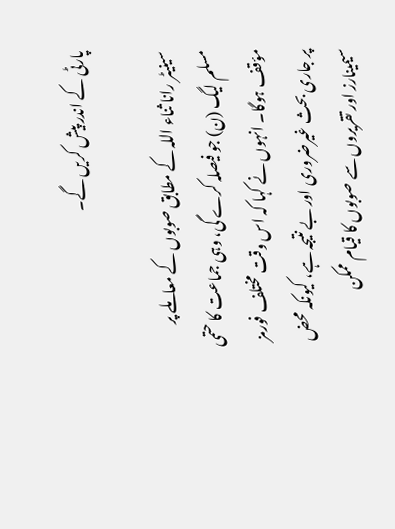پارٹی کے اندر پیش کریں گے۔

سینیٹر رانا ثناء اللہ کے مطابق صوبوں کے معاملے پر مسلم لیگ (ن) جو فیصلہ کرے گی، وہی جماعت کا حتمی مؤقف ہوگا۔ انہوں نے کہا کہ اس وقت مختلف فورمز پر جاری بحث غیرضروری اور بے نتیجہ ہے، کیونکہ محض سیمینارز اور تقریروں سے صوبوں کا قیام ممکن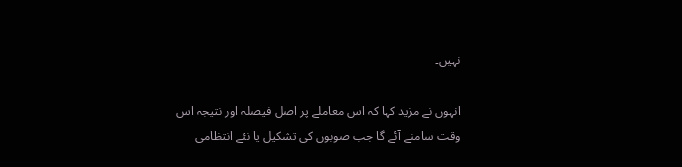نہیں۔

انہوں نے مزید کہا کہ اس معاملے پر اصل فیصلہ اور نتیجہ اس وقت سامنے آئے گا جب صوبوں کی تشکیل یا نئے انتظامی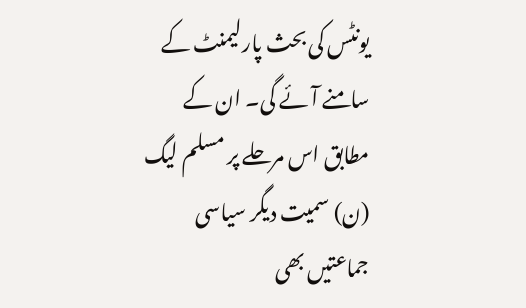یونٹس کی بحث پارلیمنٹ کے سامنے آئے گی۔ ان کے مطابق اس مرحلے پر مسلم لیگ (ن) سمیت دیگر سیاسی جماعتیں بھی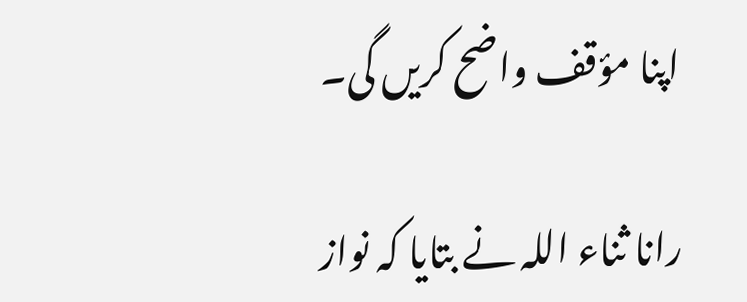اپنا مؤقف واضح کریں گی۔

رانا ثناء اللہ نے بتایا کہ نواز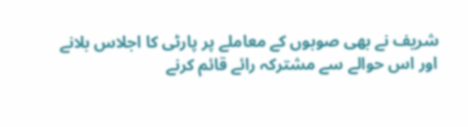شریف نے بھی صوبوں کے معاملے پر پارٹی کا اجلاس بلانے اور اس حوالے سے مشترکہ رائے قائم کرنے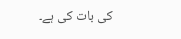کی بات کی ہے۔